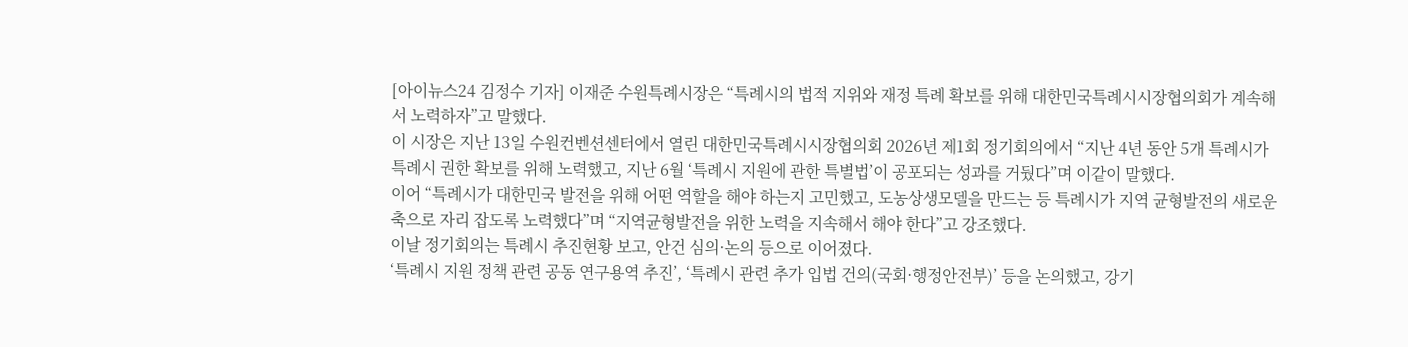[아이뉴스24 김정수 기자] 이재준 수원특례시장은 “특례시의 법적 지위와 재정 특례 확보를 위해 대한민국특례시시장협의회가 계속해서 노력하자”고 말했다.
이 시장은 지난 13일 수원컨벤션센터에서 열린 대한민국특례시시장협의회 2026년 제1회 정기회의에서 “지난 4년 동안 5개 특례시가 특례시 권한 확보를 위해 노력했고, 지난 6월 ‘특례시 지원에 관한 특별법’이 공포되는 성과를 거뒀다”며 이같이 말했다.
이어 “특례시가 대한민국 발전을 위해 어떤 역할을 해야 하는지 고민했고, 도농상생모델을 만드는 등 특례시가 지역 균형발전의 새로운 축으로 자리 잡도록 노력했다”며 “지역균형발전을 위한 노력을 지속해서 해야 한다”고 강조했다.
이날 정기회의는 특례시 추진현황 보고, 안건 심의·논의 등으로 이어졌다.
‘특례시 지원 정책 관련 공동 연구용역 추진’, ‘특례시 관련 추가 입법 건의(국회·행정안전부)’ 등을 논의했고, 강기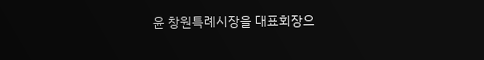윤 창원특례시장을 대표회장으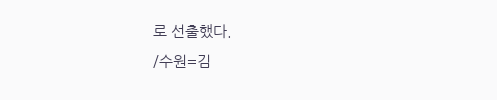로 선출했다.
/수원=김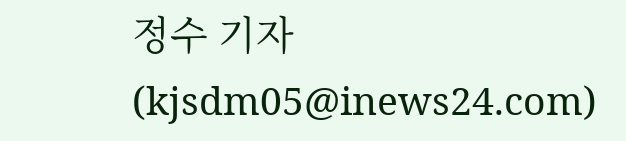정수 기자(kjsdm05@inews24.com)